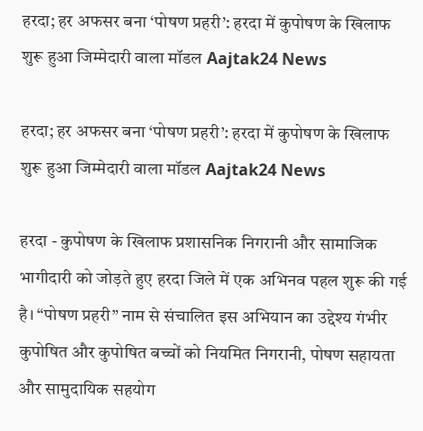हरदा; हर अफसर बना ‘पोषण प्रहरी’: हरदा में कुपोषण के खिलाफ शुरू हुआ जिम्मेदारी वाला मॉडल Aajtak24 News

हरदा; हर अफसर बना ‘पोषण प्रहरी’: हरदा में कुपोषण के खिलाफ शुरू हुआ जिम्मेदारी वाला मॉडल Aajtak24 News

हरदा - कुपोषण के खिलाफ प्रशासनिक निगरानी और सामाजिक भागीदारी को जोड़ते हुए हरदा जिले में एक अभिनव पहल शुरू की गई है। “पोषण प्रहरी” नाम से संचालित इस अभियान का उद्देश्य गंभीर कुपोषित और कुपोषित बच्चों को नियमित निगरानी, पोषण सहायता और सामुदायिक सहयोग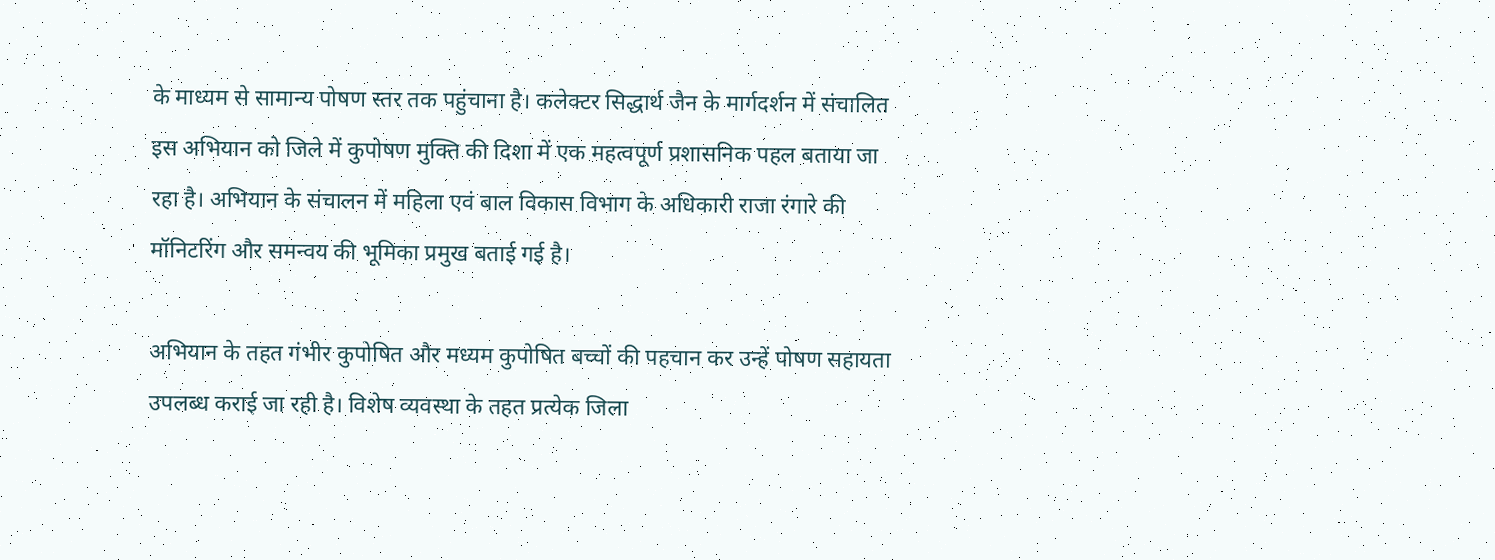के माध्यम से सामान्य पोषण स्तर तक पहुंचाना है। कलेक्टर सिद्धार्थ जैन के मार्गदर्शन में संचालित इस अभियान को जिले में कुपोषण मुक्ति की दिशा में एक महत्वपूर्ण प्रशासनिक पहल बताया जा रहा है। अभियान के संचालन में महिला एवं बाल विकास विभाग के अधिकारी राजा रंगारे की मॉनिटरिंग और समन्वय की भूमिका प्रमुख बताई गई है।

अभियान के तहत गंभीर कुपोषित और मध्यम कुपोषित बच्चों की पहचान कर उन्हें पोषण सहायता उपलब्ध कराई जा रही है। विशेष व्यवस्था के तहत प्रत्येक जिला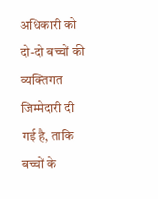अधिकारी को दो-दो बच्चों की व्यक्तिगत जिम्मेदारी दी गई है, ताकि बच्चों के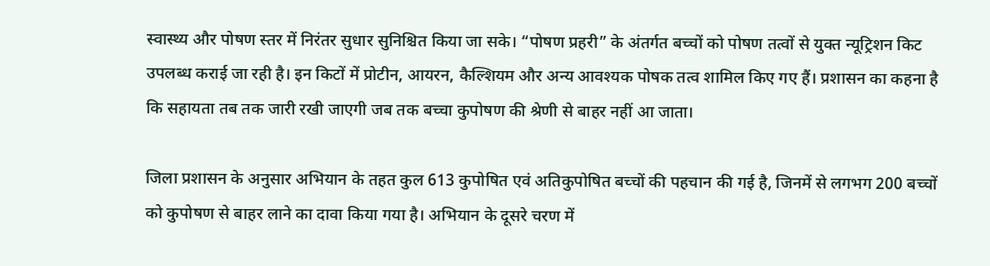स्वास्थ्य और पोषण स्तर में निरंतर सुधार सुनिश्चित किया जा सके। “पोषण प्रहरी” के अंतर्गत बच्चों को पोषण तत्वों से युक्त न्यूट्रिशन किट उपलब्ध कराई जा रही है। इन किटों में प्रोटीन, आयरन, कैल्शियम और अन्य आवश्यक पोषक तत्व शामिल किए गए हैं। प्रशासन का कहना है कि सहायता तब तक जारी रखी जाएगी जब तक बच्चा कुपोषण की श्रेणी से बाहर नहीं आ जाता।

जिला प्रशासन के अनुसार अभियान के तहत कुल 613 कुपोषित एवं अतिकुपोषित बच्चों की पहचान की गई है, जिनमें से लगभग 200 बच्चों को कुपोषण से बाहर लाने का दावा किया गया है। अभियान के दूसरे चरण में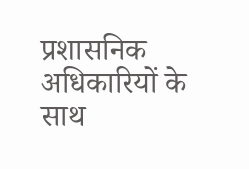प्रशासनिक अधिकारियों के साथ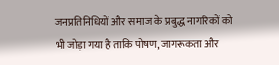जनप्रतिनिधियों और समाज के प्रबुद्ध नागरिकों को भी जोड़ा गया है ताकि पोषण, जागरूकता और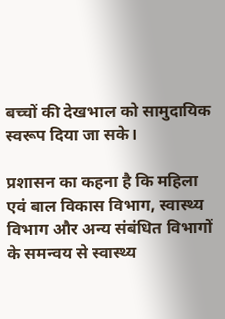बच्चों की देखभाल को सामुदायिक स्वरूप दिया जा सके।

प्रशासन का कहना है कि महिला एवं बाल विकास विभाग, स्वास्थ्य विभाग और अन्य संबंधित विभागों के समन्वय से स्वास्थ्य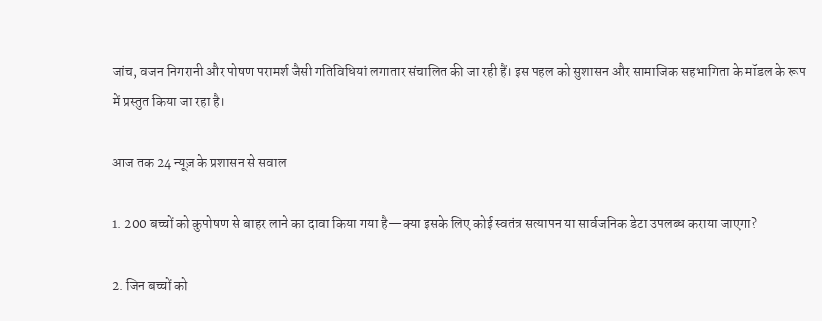जांच, वजन निगरानी और पोषण परामर्श जैसी गतिविधियां लगातार संचालित की जा रही हैं। इस पहल को सुशासन और सामाजिक सहभागिता के मॉडल के रूप में प्रस्तुत किया जा रहा है।

आज तक 24 न्यूज़ के प्रशासन से सवाल

1. 200 बच्चों को कुपोषण से बाहर लाने का दावा किया गया है—क्या इसके लिए कोई स्वतंत्र सत्यापन या सार्वजनिक डेटा उपलब्ध कराया जाएगा?

2. जिन बच्चों को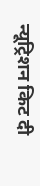न्यूट्रिशन किट दी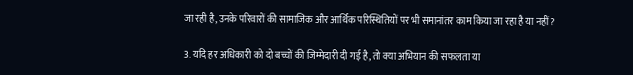जा रही है, उनके परिवारों की सामाजिक और आर्थिक परिस्थितियों पर भी समानांतर काम किया जा रहा है या नहीं?

3. यदि हर अधिकारी को दो बच्चों की जिम्मेदारी दी गई है, तो क्या अभियान की सफलता या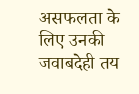असफलता के लिए उनकी जवाबदेही तय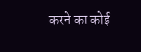करने का कोई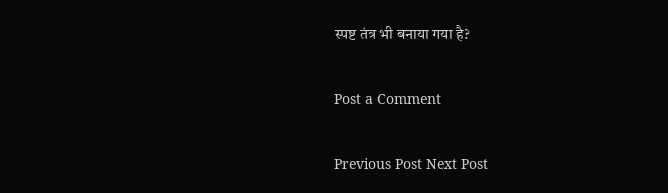स्पष्ट तंत्र भी बनाया गया है?

Post a Comment

Previous Post Next Post